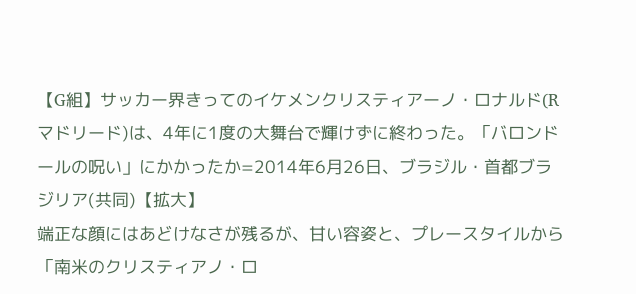【G組】サッカー界きってのイケメンクリスティアーノ・ロナルド(Rマドリード)は、4年に1度の大舞台で輝けずに終わった。「バロンドールの呪い」にかかったか=2014年6月26日、ブラジル・首都ブラジリア(共同)【拡大】
端正な顔にはあどけなさが残るが、甘い容姿と、プレースタイルから「南米のクリスティアノ・ロ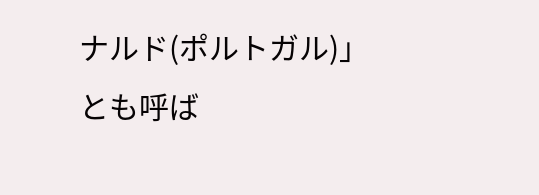ナルド(ポルトガル)」とも呼ば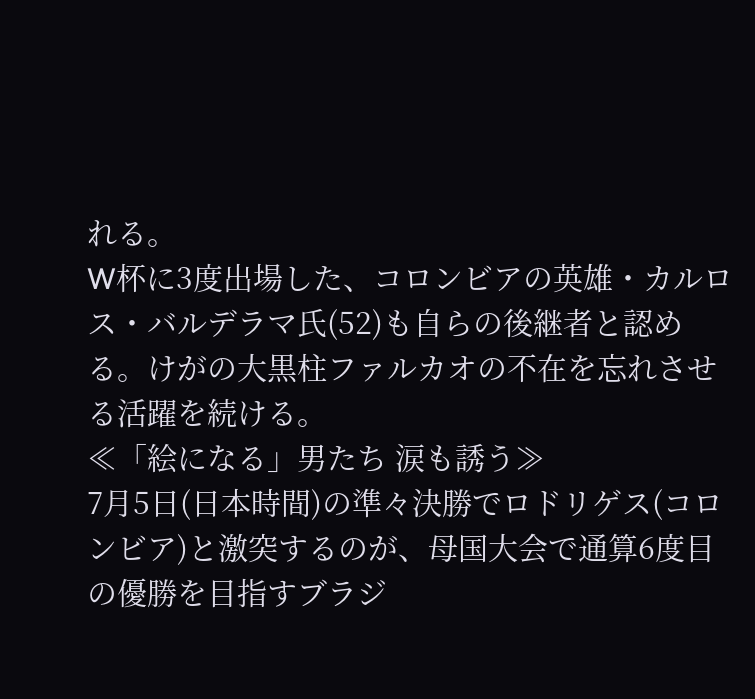れる。
W杯に3度出場した、コロンビアの英雄・カルロス・バルデラマ氏(52)も自らの後継者と認める。けがの大黒柱ファルカオの不在を忘れさせる活躍を続ける。
≪「絵になる」男たち 涙も誘う≫
7月5日(日本時間)の準々決勝でロドリゲス(コロンビア)と激突するのが、母国大会で通算6度目の優勝を目指すブラジ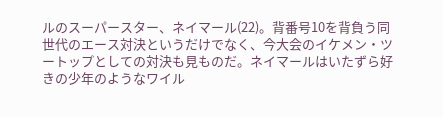ルのスーパースター、ネイマール(22)。背番号10を背負う同世代のエース対決というだけでなく、今大会のイケメン・ツートップとしての対決も見ものだ。ネイマールはいたずら好きの少年のようなワイル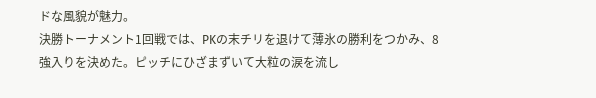ドな風貌が魅力。
決勝トーナメント1回戦では、PKの末チリを退けて薄氷の勝利をつかみ、8強入りを決めた。ピッチにひざまずいて大粒の涙を流し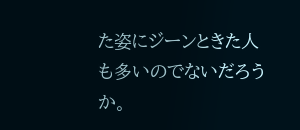た姿にジーンときた人も多いのでないだろうか。